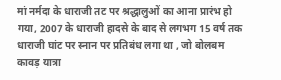मां नर्मदा के धाराजी तट पर श्रद्धालुओं का आना प्रारंभ हो गया, 2007 के धाराजी हादसे के बाद से लगभग 15 वर्ष तक धाराजी घांट पर स्नान पर प्रतिबंध लगा था , जो बोलबम कावड़ यात्रा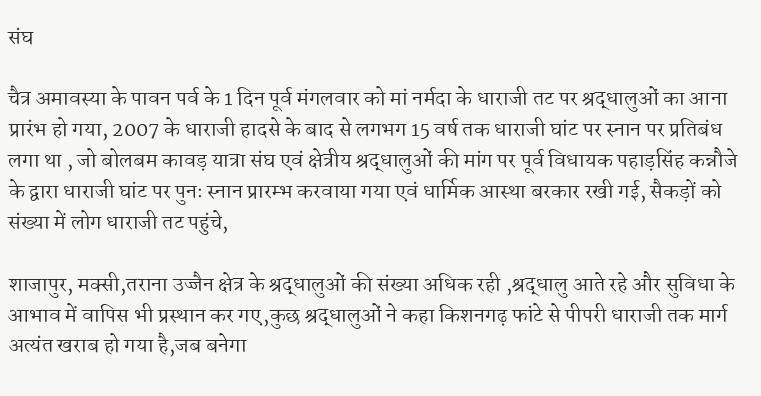संघ

चैत्र अमावस्या के पावन पर्व के 1 दिन पूर्व मंगलवार को मां नर्मदा के धाराजी तट पर श्रद्धालुओं का आना प्रारंभ हो गया, 2007 के धाराजी हादसे के बाद से लगभग 15 वर्ष तक धाराजी घांट पर स्नान पर प्रतिबंध लगा था , जो बोलबम कावड़ यात्रा संघ एवं क्षेत्रीय श्रद्धालुओं की मांग पर पूर्व विधायक पहाड़सिंह कन्नौजे के द्वारा धाराजी घांट पर पुनः स्नान प्रारम्भ करवाया गया एवं धार्मिक आस्था बरकार रखी गई, सैकड़ों को संख्या में लोग धाराजी तट पहुंचे,

शाजापुर, मक्सी,तराना उज्जैन क्षेत्र के श्रद्धालुओं की संख्या अधिक रही ,श्रद्धालु आते रहे और सुविधा के आभाव में वापिस भी प्रस्थान कर गए,कुछ श्रद्धालुओं ने कहा किशनगढ़ फांटे से पीपरी धाराजी तक मार्ग अत्यंत खराब हो गया है,जब बनेगा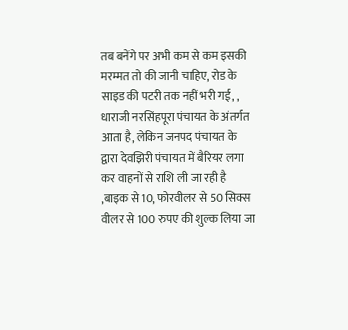तब बनेंगे पर अभी कम से कम इसकी मरम्मत तो की जानी चाहिए, रोड के साइड की पटरी तक नहीं भरी गई, , धाराजी नरसिंहपूरा पंचायत के अंतर्गत आता है, लेकिन जनपद पंचायत के द्वारा देवझिरी पंचायत में बैरियर लगा कर वाहनों से राशि ली जा रही है ,बाइक से 10, फोरवीलर से 50 सिक्स वीलर से 100 रुपए की शुल्क लिया जा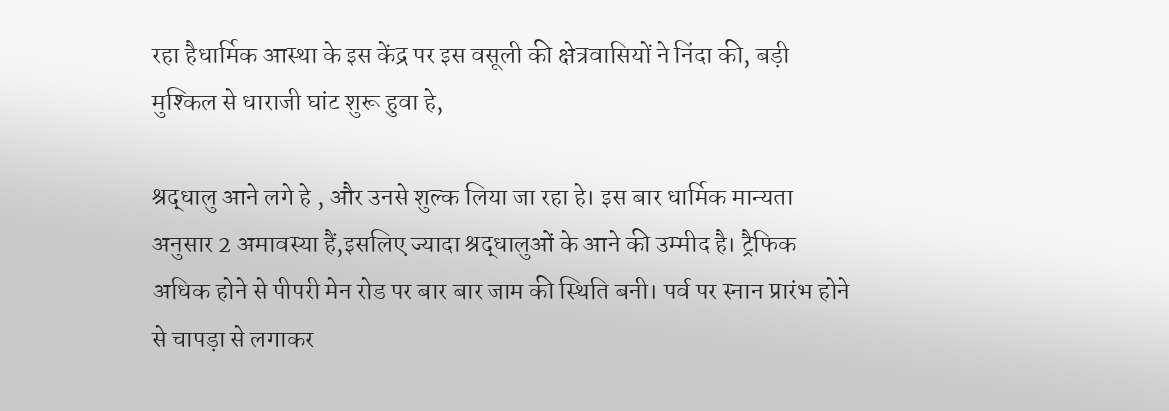रहा हैधार्मिक आस्था के इस केंद्र पर इस वसूली की क्षेत्रवासियों ने निंदा की, बड़ी मुश्किल से धाराजी घांट शुरू हुवा हे,

श्रद्धालु आने लगे हे , और उनसे शुल्क लिया जा रहा हे। इस बार धार्मिक मान्यता अनुसार 2 अमावस्या हैं,इसलिए ज्यादा श्रद्धालुओं के आने की उम्मीद है। ट्रैफिक अधिक होने से पीपरी मेन रोड पर बार बार जाम की स्थिति बनी। पर्व पर स्नान प्रारंभ होने से चापड़ा से लगाकर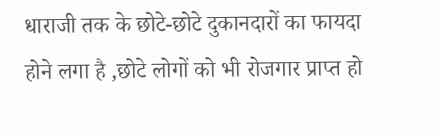धाराजी तक के छोटे-छोटे दुकानदारों का फायदा होने लगा है ,छोटे लोगों को भी रोजगार प्राप्त हो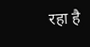रहा है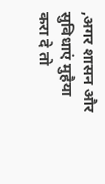,अगर शासन और सुविधाएं मुहैया करा दे तो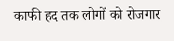काफी हद तक लोगों को रोजगार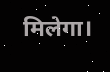मिलेगा।